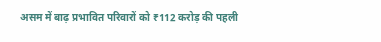असम में बाढ़ प्रभावित परिवारों को ₹112 करोड़ की पहली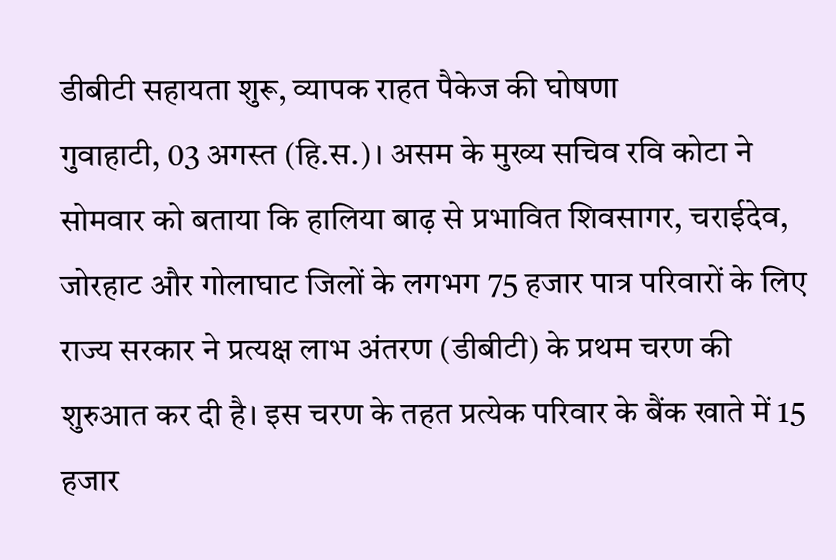डीबीटी सहायता शुरू, व्यापक राहत पैकेज की घोषणा
गुवाहाटी, 03 अगस्त (हि.स.)। असम के मुख्य सचिव रवि कोटा ने सोमवार को बताया कि हालिया बाढ़ से प्रभावित शिवसागर, चराईदेव, जोरहाट और गोलाघाट जिलों के लगभग 75 हजार पात्र परिवारों के लिए राज्य सरकार ने प्रत्यक्ष लाभ अंतरण (डीबीटी) के प्रथम चरण की शुरुआत कर दी है। इस चरण के तहत प्रत्येक परिवार के बैंक खाते में 15 हजार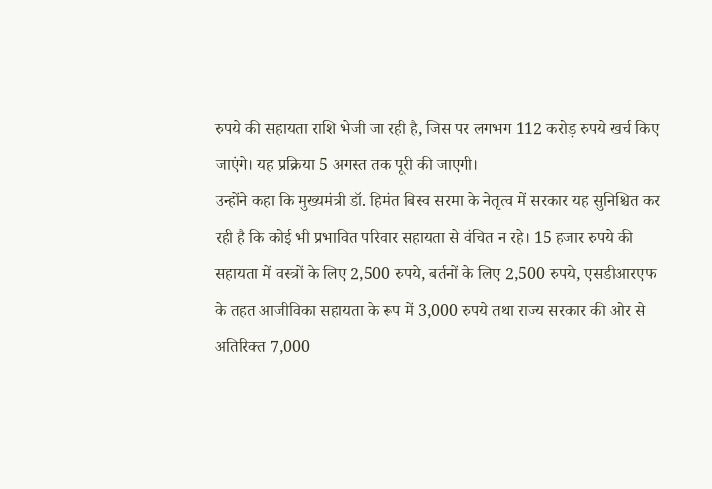रुपये की सहायता राशि भेजी जा रही है, जिस पर लगभग 112 करोड़ रुपये खर्च किए जाएंगे। यह प्रक्रिया 5 अगस्त तक पूरी की जाएगी।
उन्होंने कहा कि मुख्यमंत्री डॉ. हिमंत बिस्व सरमा के नेतृत्व में सरकार यह सुनिश्चित कर रही है कि कोई भी प्रभावित परिवार सहायता से वंचित न रहे। 15 हजार रुपये की सहायता में वस्त्रों के लिए 2,500 रुपये, बर्तनों के लिए 2,500 रुपये, एसडीआरएफ के तहत आजीविका सहायता के रूप में 3,000 रुपये तथा राज्य सरकार की ओर से अतिरिक्त 7,000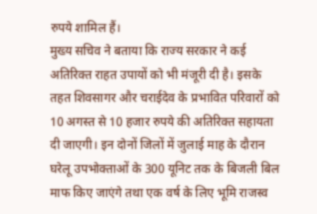रुपये शामिल हैं।
मुख्य सचिव ने बताया कि राज्य सरकार ने कई अतिरिक्त राहत उपायों को भी मंजूरी दी है। इसके तहत शिवसागर और चराईदेव के प्रभावित परिवारों को 10 अगस्त से 10 हजार रुपये की अतिरिक्त सहायता दी जाएगी। इन दोनों जिलों में जुलाई माह के दौरान घरेलू उपभोक्ताओं के 300 यूनिट तक के बिजली बिल माफ किए जाएंगे तथा एक वर्ष के लिए भूमि राजस्व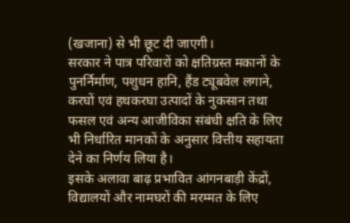(खजाना) से भी छूट दी जाएगी।
सरकार ने पात्र परिवारों को क्षतिग्रस्त मकानों के पुनर्निर्माण, पशुधन हानि, हैंड ट्यूबवेल लगाने, करघों एवं हथकरघा उत्पादों के नुकसान तथा फसल एवं अन्य आजीविका संबंधी क्षति के लिए भी निर्धारित मानकों के अनुसार वित्तीय सहायता देने का निर्णय लिया है।
इसके अलावा बाढ़ प्रभावित आंगनबाड़ी केंद्रों, विद्यालयों और नामघरों की मरम्मत के लिए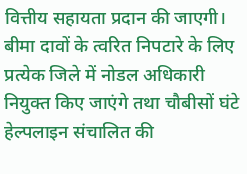वित्तीय सहायता प्रदान की जाएगी। बीमा दावों के त्वरित निपटारे के लिए प्रत्येक जिले में नोडल अधिकारी नियुक्त किए जाएंगे तथा चौबीसों घंटे हेल्पलाइन संचालित की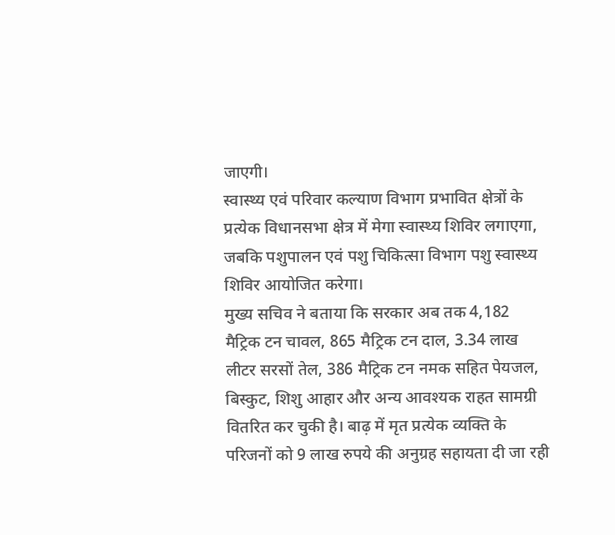जाएगी।
स्वास्थ्य एवं परिवार कल्याण विभाग प्रभावित क्षेत्रों के प्रत्येक विधानसभा क्षेत्र में मेगा स्वास्थ्य शिविर लगाएगा, जबकि पशुपालन एवं पशु चिकित्सा विभाग पशु स्वास्थ्य शिविर आयोजित करेगा।
मुख्य सचिव ने बताया कि सरकार अब तक 4,182 मैट्रिक टन चावल, 865 मैट्रिक टन दाल, 3.34 लाख लीटर सरसों तेल, 386 मैट्रिक टन नमक सहित पेयजल, बिस्कुट, शिशु आहार और अन्य आवश्यक राहत सामग्री वितरित कर चुकी है। बाढ़ में मृत प्रत्येक व्यक्ति के परिजनों को 9 लाख रुपये की अनुग्रह सहायता दी जा रही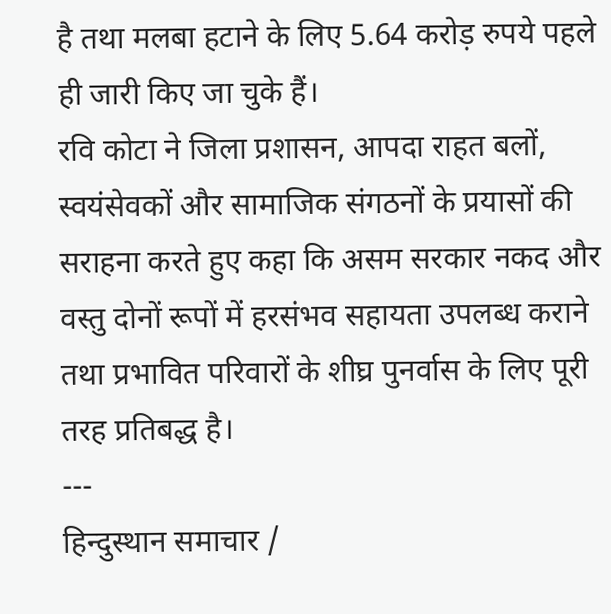है तथा मलबा हटाने के लिए 5.64 करोड़ रुपये पहले ही जारी किए जा चुके हैं।
रवि कोटा ने जिला प्रशासन, आपदा राहत बलों, स्वयंसेवकों और सामाजिक संगठनों के प्रयासों की सराहना करते हुए कहा कि असम सरकार नकद और वस्तु दोनों रूपों में हरसंभव सहायता उपलब्ध कराने तथा प्रभावित परिवारों के शीघ्र पुनर्वास के लिए पूरी तरह प्रतिबद्ध है।
---
हिन्दुस्थान समाचार /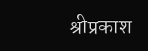श्रीप्रकाश